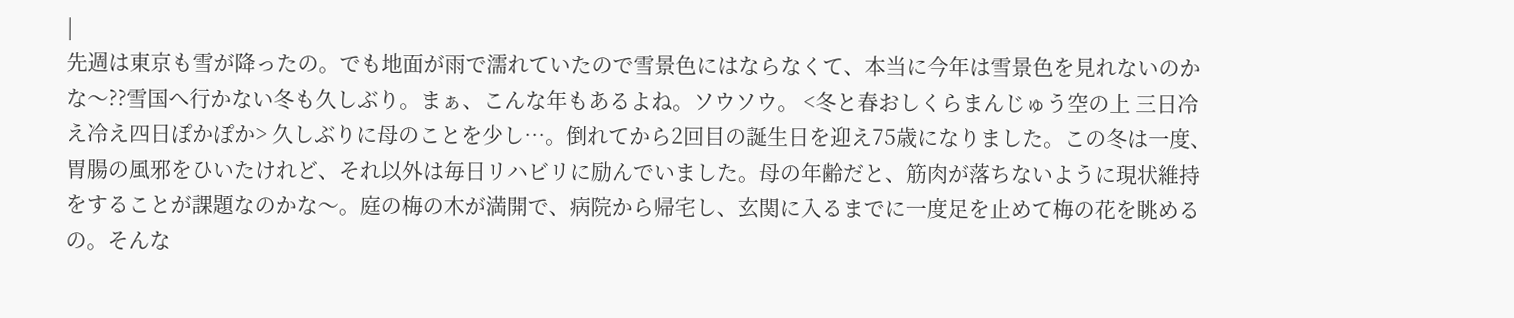|
先週は東京も雪が降ったの。でも地面が雨で濡れていたので雪景色にはならなくて、本当に今年は雪景色を見れないのかな〜??雪国へ行かない冬も久しぶり。まぁ、こんな年もあるよね。ソウソウ。 <冬と春おしくらまんじゅう空の上 三日冷え冷え四日ぽかぽか> 久しぶりに母のことを少し…。倒れてから2回目の誕生日を迎え75歳になりました。この冬は一度、胃腸の風邪をひいたけれど、それ以外は毎日リハビリに励んでいました。母の年齢だと、筋肉が落ちないように現状維持をすることが課題なのかな〜。庭の梅の木が満開で、病院から帰宅し、玄関に入るまでに一度足を止めて梅の花を眺めるの。そんな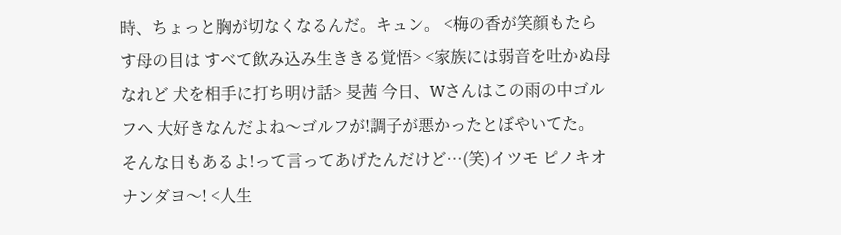時、ちょっと胸が切なくなるんだ。キュン。 <梅の香が笑顔もたらす母の目は すべて飲み込み生ききる覚悟> <家族には弱音を吐かぬ母なれど 犬を相手に打ち明け話> 旻茜 今日、Wさんはこの雨の中ゴルフへ 大好きなんだよね〜ゴルフが!調子が悪かったとぼやいてた。 そんな日もあるよ!って言ってあげたんだけど…(笑)イツモ ピノキオ ナンダヨ〜! <人生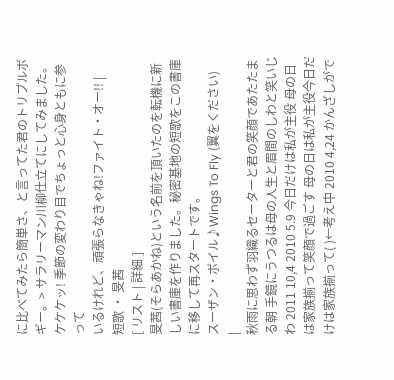に比べてみたら簡単さ、と言ってた君のトリプルボギー。> サラリーマン川柳仕立てにしてみました。ケケケッ! 季節の変わり目でちょっと心身ともに参って
いるけれど、頑張らなきゃね!ファイト・オー!! |
短歌 ・ 旻茜
[ リスト | 詳細 ]
旻茜(そらあかね)という名前を頂いたのを転機に新しい書庫を作りました。秘密基地の短歌をこの書庫に移して再スタートです。
スーザン・ボイル♪Wings To Fly (翼をください)
|
秋雨に思わず羽織るセーターと君の笑顔であたたまる朝 手鏡にうつるは母の人生と眉間のしわと笑いじわ 2011 10,4 2010 5.9 今日だけは私が主役 母の日は家族揃って笑顔で過ごす 母の日は私が主役今日だけは家族揃って( )←考え中 2010 4,24 かんざしがで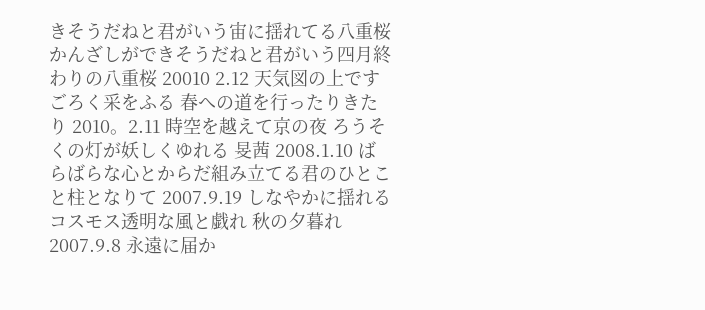きそうだねと君がいう宙に揺れてる八重桜 かんざしができそうだねと君がいう四月終わりの八重桜 20010 2.12 天気図の上ですごろく采をふる 春への道を行ったりきたり 2010。2.11 時空を越えて京の夜 ろうそくの灯が妖しくゆれる 旻茜 2008.1.10 ばらばらな心とからだ組み立てる君のひとこと柱となりて 2007.9.19 しなやかに揺れるコスモス透明な風と戯れ 秋の夕暮れ 2007.9.8 永遠に届か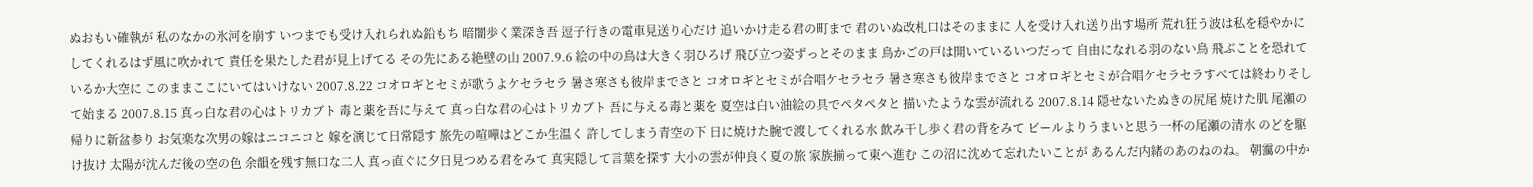ぬおもい確執が 私のなかの氷河を崩す いつまでも受け入れられぬ鉛もち 暗闇歩く業深き吾 逗子行きの電車見送り心だけ 追いかけ走る君の町まで 君のいぬ改札口はそのままに 人を受け入れ送り出す場所 荒れ狂う波は私を穏やかに してくれるはず風に吹かれて 責任を果たした君が見上げてる その先にある絶壁の山 2007.9.6 絵の中の鳥は大きく羽ひろげ 飛び立つ姿ずっとそのまま 鳥かごの戸は開いているいつだって 自由になれる羽のない鳥 飛ぶことを恐れているか大空に このままここにいてはいけない 2007.8.22 コオロギとセミが歌うよケセラセラ 暑さ寒さも彼岸までさと コオロギとセミが合唱ケセラセラ 暑さ寒さも彼岸までさと コオロギとセミが合唱ケセラセラすべては終わりそして始まる 2007.8.15 真っ白な君の心はトリカブト 毒と薬を吾に与えて 真っ白な君の心はトリカブト 吾に与える毒と薬を 夏空は白い油絵の具でペタペタと 描いたような雲が流れる 2007.8.14 隠せないたぬきの尻尾 焼けた肌 尾瀬の帰りに新盆参り お気楽な次男の嫁はニコニコと 嫁を演じて日常隠す 旅先の喧嘩はどこか生温く 許してしまう青空の下 日に焼けた腕で渡してくれる水 飲み干し歩く君の背をみて ビールよりうまいと思う一杯の尾瀬の清水 のどを駆け抜け 太陽が沈んだ後の空の色 余韻を残す無口な二人 真っ直ぐに夕日見つめる君をみて 真実隠して言葉を探す 大小の雲が仲良く夏の旅 家族揃って東へ進む この沼に沈めて忘れたいことが あるんだ内緒のあのねのね。 朝靄の中か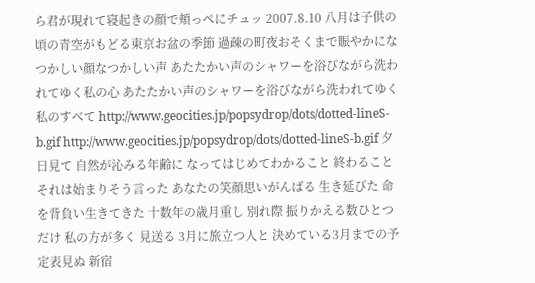ら君が現れて寝起きの顔で頬っぺにチュッ 2007.8.10 八月は子供の頃の青空がもどる東京お盆の季節 過疎の町夜おそくまで賑やかになつかしい顔なつかしい声 あたたかい声のシャワーを浴びながら洗われてゆく私の心 あたたかい声のシャワーを浴びながら洗われてゆく私のすべて http://www.geocities.jp/popsydrop/dots/dotted-lineS-b.gif http://www.geocities.jp/popsydrop/dots/dotted-lineS-b.gif 夕日見て 自然が沁みる年齢に なってはじめてわかること 終わること それは始まりそう言った あなたの笑顔思いがんばる 生き延びた 命を背負い生きてきた 十数年の歳月重し 別れ際 振りかえる数ひとつだけ 私の方が多く 見送る 3月に旅立つ人と 決めている3月までの予定表見ぬ 新宿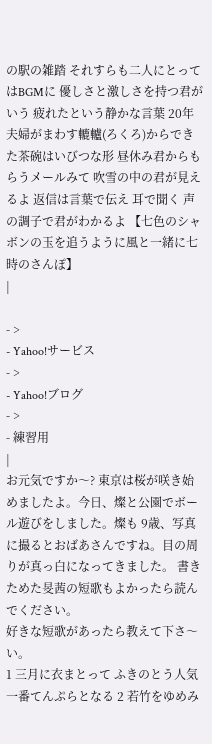の駅の雑踏 それすらも二人にとってはBGMに 優しさと激しさを持つ君がいう 疲れたという静かな言葉 20年夫婦がまわす轆轤(ろくろ)からできた茶碗はいびつな形 昼休み君からもらうメールみて 吹雪の中の君が見えるよ 返信は言葉で伝え 耳で聞く 声の調子で君がわかるよ 【七色のシャボンの玉を追うように風と一緒に七時のさんぽ】
|

- >
- Yahoo!サービス
- >
- Yahoo!ブログ
- >
- 練習用
|
お元気ですか〜? 東京は桜が咲き始めましたよ。今日、燦と公園でボール遊びをしました。燦も 9歳、写真に撮るとおばあさんですね。目の周りが真っ白になってきました。 書きためた旻茜の短歌もよかったら読んでください。
好きな短歌があったら教えて下さ〜い。
1 三月に衣まとって ふきのとう人気一番てんぷらとなる 2 若竹をゆめみ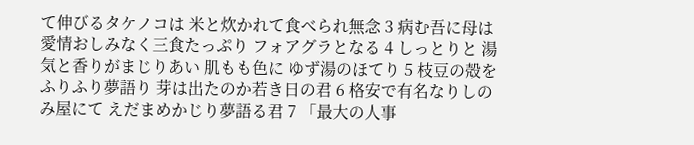て伸びるタケノコは 米と炊かれて食べられ無念 3 病む吾に母は愛情おしみなく三食たっぷり フォアグラとなる 4 しっとりと 湯気と香りがまじりあい 肌もも色に ゆず湯のほてり 5 枝豆の殻をふりふり夢語り 芽は出たのか若き日の君 6 格安で有名なりしのみ屋にて えだまめかじり夢語る君 7 「最大の人事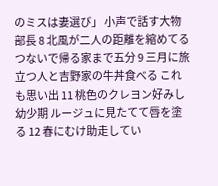のミスは妻選び」 小声で話す大物部長 8 北風が二人の距離を縮めてる つないで帰る家まで五分 9 三月に旅立つ人と吉野家の牛丼食べる これも思い出 11 桃色のクレヨン好みし幼少期 ルージュに見たてて唇を塗る 12 春にむけ助走してい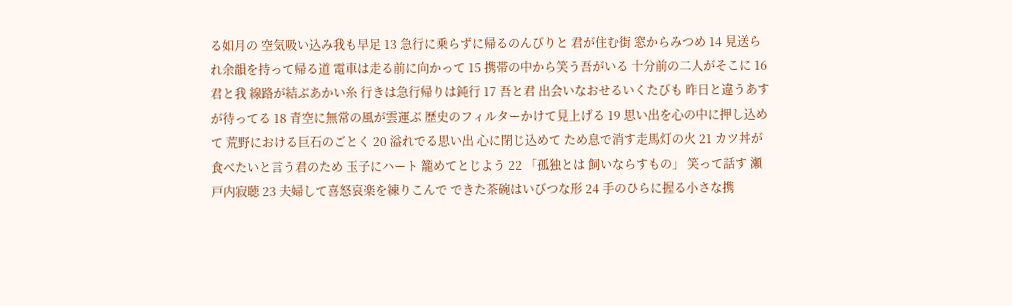る如月の 空気吸い込み我も早足 13 急行に乗らずに帰るのんびりと 君が住む街 窓からみつめ 14 見送られ余韻を持って帰る道 電車は走る前に向かって 15 携帯の中から笑う吾がいる 十分前の二人がそこに 16 君と我 線路が結ぶあかい糸 行きは急行帰りは鈍行 17 吾と君 出会いなおせるいくたびも 昨日と違うあすが待ってる 18 青空に無常の風が雲運ぶ 歴史のフィルターかけて見上げる 19 思い出を心の中に押し込めて 荒野における巨石のごとく 20 溢れでる思い出 心に閉じ込めて ため息で消す走馬灯の火 21 カツ丼が食べたいと言う君のため 玉子にハート 籠めてとじよう 22 「孤独とは 飼いならすもの」 笑って話す 瀬戸内寂聴 23 夫婦して喜怒哀楽を練りこんで できた茶碗はいびつな形 24 手のひらに握る小さな携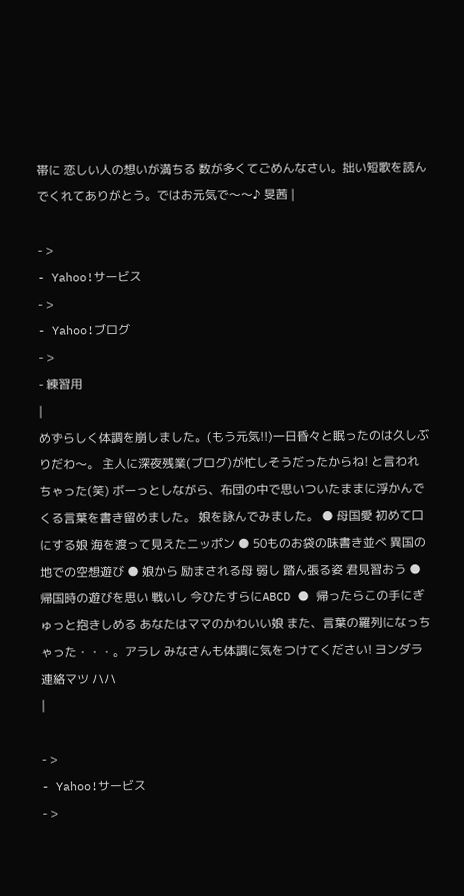帯に 恋しい人の想いが満ちる 数が多くてごめんなさい。拙い短歌を読んでくれてありがとう。ではお元気で〜〜♪ 旻茜 |

- >
- Yahoo!サービス
- >
- Yahoo!ブログ
- >
- 練習用
|
めずらしく体調を崩しました。(もう元気!!)一日昏々と眠ったのは久しぶりだわ〜。 主人に深夜残業(ブログ)が忙しそうだったからね! と言われちゃった(笑) ボーっとしながら、布団の中で思いついたままに浮かんでくる言葉を書き留めました。 娘を詠んでみました。 ● 母国愛 初めて口にする娘 海を渡って見えたニッポン ● 50ものお袋の味書き並べ 異国の地での空想遊び ● 娘から 励まされる母 弱し 踏ん張る姿 君見習おう ● 帰国時の遊びを思い 戦いし 今ひたすらにABCD ● 帰ったらこの手にぎゅっと抱きしめる あなたはママのかわいい娘 また、言葉の羅列になっちゃった・・・。アラレ みなさんも体調に気をつけてください! ヨンダラ連絡マツ ハハ
|

- >
- Yahoo!サービス
- >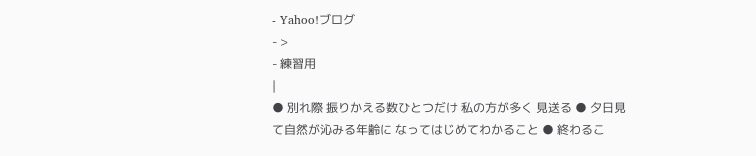- Yahoo!ブログ
- >
- 練習用
|
● 別れ際 振りかえる数ひとつだけ 私の方が多く 見送る ● 夕日見て自然が沁みる年齢に なってはじめてわかること ● 終わるこ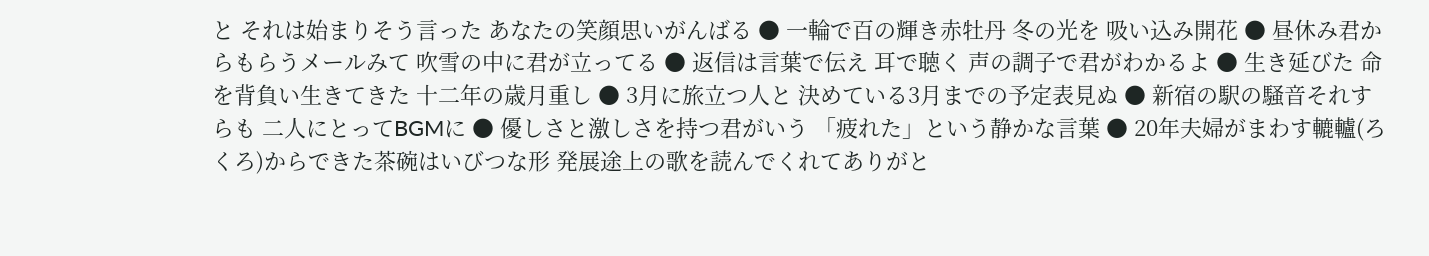と それは始まりそう言った あなたの笑顔思いがんばる ● 一輪で百の輝き赤牡丹 冬の光を 吸い込み開花 ● 昼休み君からもらうメールみて 吹雪の中に君が立ってる ● 返信は言葉で伝え 耳で聴く 声の調子で君がわかるよ ● 生き延びた 命を背負い生きてきた 十二年の歳月重し ● 3月に旅立つ人と 決めている3月までの予定表見ぬ ● 新宿の駅の騒音それすらも 二人にとってBGMに ● 優しさと激しさを持つ君がいう 「疲れた」という静かな言葉 ● 20年夫婦がまわす轆轤(ろくろ)からできた茶碗はいびつな形 発展途上の歌を読んでくれてありがと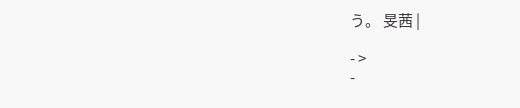う。 旻茜 |

- >
-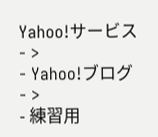Yahoo!サービス
- >
- Yahoo!ブログ
- >
- 練習用